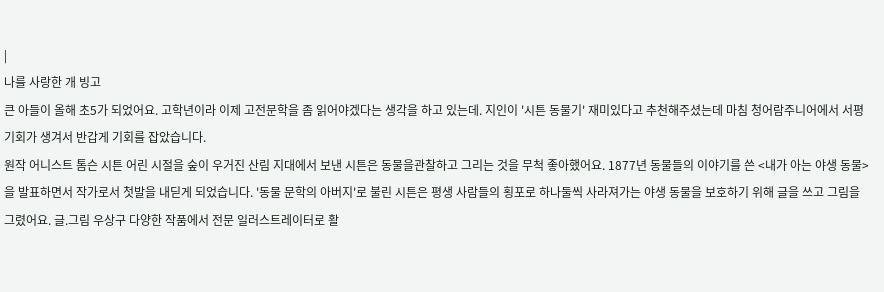|
나를 사랑한 개 빙고
큰 아들이 올해 초5가 되었어요. 고학년이라 이제 고전문학을 좀 읽어야겠다는 생각을 하고 있는데. 지인이 '시튼 동물기' 재미있다고 추천해주셨는데 마침 청어람주니어에서 서평 기회가 생겨서 반갑게 기회를 잡았습니다.
원작 어니스트 톰슨 시튼 어린 시절을 숲이 우거진 산림 지대에서 보낸 시튼은 동물을관찰하고 그리는 것을 무척 좋아했어요. 1877년 동물들의 이야기를 쓴 <내가 아는 야생 동물>을 발표하면서 작가로서 첫발을 내딛게 되었습니다. '동물 문학의 아버지'로 불린 시튼은 평생 사람들의 횡포로 하나둘씩 사라져가는 야생 동물을 보호하기 위해 글을 쓰고 그림을 그렸어요. 글.그림 우상구 다양한 작품에서 전문 일러스트레이터로 활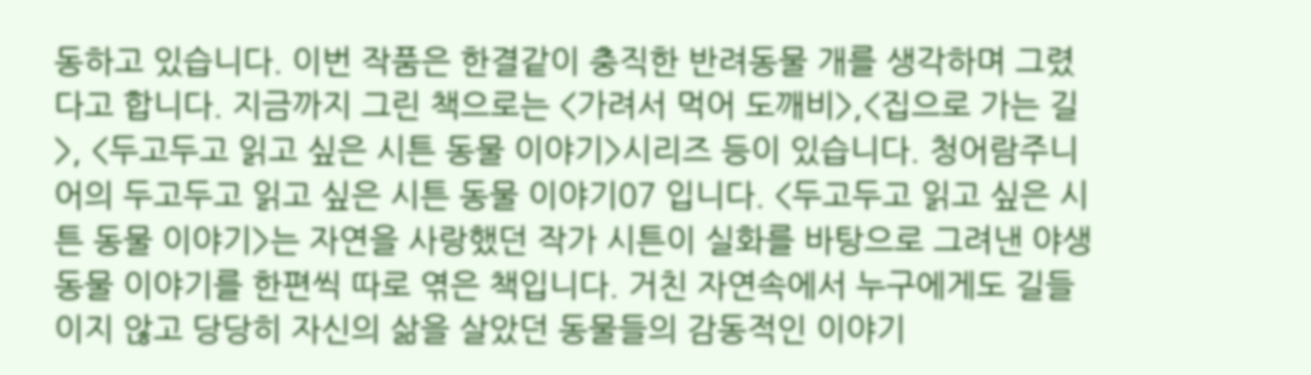동하고 있습니다. 이번 작품은 한결같이 충직한 반려동물 개를 생각하며 그렸다고 합니다. 지금까지 그린 책으로는 <가려서 먹어 도깨비>,<집으로 가는 길>, <두고두고 읽고 싶은 시튼 동물 이야기>시리즈 등이 있습니다. 청어람주니어의 두고두고 읽고 싶은 시튼 동물 이야기07 입니다. <두고두고 읽고 싶은 시튼 동물 이야기>는 자연을 사랑했던 작가 시튼이 실화를 바탕으로 그려낸 야생 동물 이야기를 한편씩 따로 엮은 책입니다. 거친 자연속에서 누구에게도 길들이지 않고 당당히 자신의 삶을 살았던 동물들의 감동적인 이야기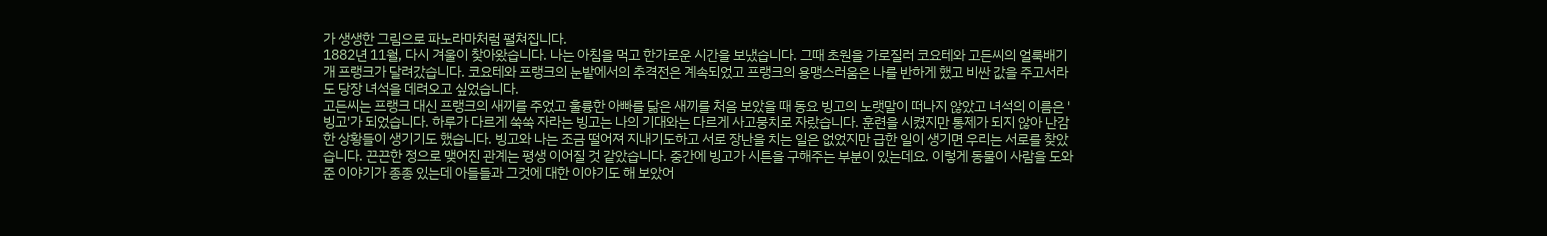가 생생한 그림으로 파노라마처럼 펼쳐집니다.
1882년 11월, 다시 겨울이 찾아왔습니다. 나는 아침을 먹고 한가로운 시간을 보냈습니다. 그때 초원을 가로질러 코요테와 고든씨의 얼룩배기 개 프랭크가 달려갔습니다. 코요테와 프랭크의 눈밭에서의 추격전은 계속되었고 프랭크의 용맹스러움은 나를 반하게 했고 비싼 값을 주고서라도 당장 녀석을 데려오고 싶었습니다.
고든씨는 프랭크 대신 프랭크의 새끼를 주었고 훌륭한 아빠를 닮은 새끼를 처음 보았을 때 동요 빙고의 노랫말이 떠나지 않았고 녀석의 이름은 '빙고'가 되었습니다. 하루가 다르게 쑥쑥 자라는 빙고는 나의 기대와는 다르게 사고뭉치로 자랐습니다. 훈련을 시켰지만 통제가 되지 않아 난감한 상황들이 생기기도 했습니다. 빙고와 나는 조금 떨어져 지내기도하고 서로 장난을 치는 일은 없었지만 급한 일이 생기면 우리는 서로를 찾았습니다. 끈끈한 정으로 맺어진 관계는 평생 이어질 것 같았습니다. 중간에 빙고가 시튼을 구해주는 부분이 있는데요. 이렇게 동물이 사람을 도와준 이야기가 종종 있는데 아들들과 그것에 대한 이야기도 해 보았어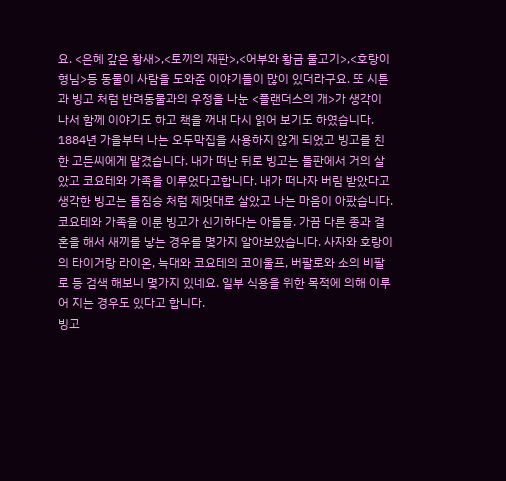요. <은혜 갚은 황새>,<토끼의 재판>,<어부와 황금 물고기>,<호랑이 형님>등 동물이 사람을 도와준 이야기들이 많이 있더라구요. 또 시튼과 빙고 처럼 반려동물과의 우정을 나눈 <플랜더스의 개>가 생각이 나서 함께 이야기도 하고 책을 꺼내 다시 읽어 보기도 하였습니다.
1884년 가을부터 나는 오두막집을 사용하지 않게 되었고 빙고를 친한 고든씨에게 맡겼습니다. 내가 떠난 뒤로 빙고는 들판에서 거의 살았고 코요테와 가족을 이루었다고합니다. 내가 떠나자 버림 받았다고 생각한 빙고는 들짐승 처럼 제멋대로 살았고 나는 마음이 아팠습니다. 코요테와 가족을 이룬 빙고가 신기하다는 아들들. 가끔 다른 종과 결혼을 해서 새끼를 낳는 경우를 몇가지 알아보았습니다. 사자와 호랑이의 타이거랑 라이온, 늑대와 코요테의 코이울프, 버팔로와 소의 비팔로 등 검색 해보니 몇가지 있네요. 일부 식용을 위한 목적에 의해 이루어 지는 경우도 있다고 합니다.
빙고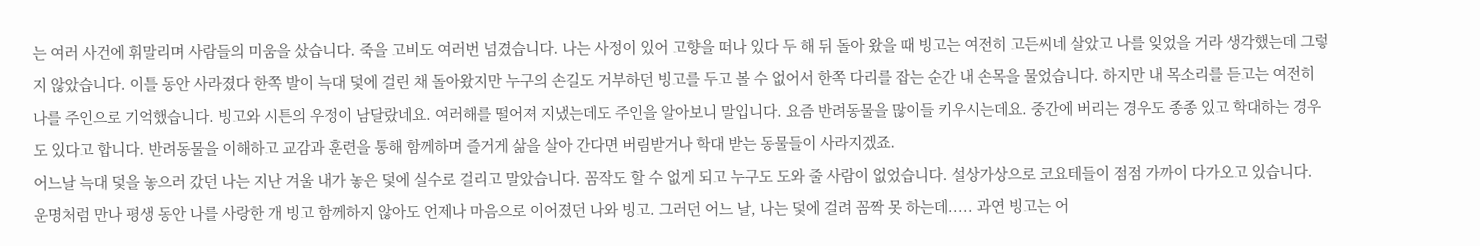는 여러 사건에 휘말리며 사람들의 미움을 샀습니다. 죽을 고비도 여러번 넘겼습니다. 나는 사정이 있어 고향을 떠나 있다 두 해 뒤 돌아 왔을 때 빙고는 여전히 고든씨네 살았고 나를 잊었을 거라 생각했는데 그렇지 않았습니다. 이틀 동안 사라졌다 한쪽 발이 늑대 덫에 걸린 채 돌아왔지만 누구의 손길도 거부하던 빙고를 두고 볼 수 없어서 한쪽 다리를 잡는 순간 내 손목을 물었습니다. 하지만 내 목소리를 듣고는 여전히 나를 주인으로 기억했습니다. 빙고와 시튼의 우정이 남달랐네요. 여러해를 떨어져 지냈는데도 주인을 알아보니 말입니다. 요즘 반려동물을 많이들 키우시는데요. 중간에 버리는 경우도 종종 있고 학대하는 경우도 있다고 합니다. 반려동물을 이해하고 교감과 훈련을 통해 함께하며 즐거게 삶을 살아 간다면 버림받거나 학대 받는 동물들이 사라지겠죠.
어느날 늑대 덫을 놓으러 갔던 나는 지난 겨울 내가 놓은 덫에 실수로 걸리고 말았습니다. 꼼작도 할 수 없게 되고 누구도 도와 줄 사람이 없었습니다. 설상가상으로 코요테들이 점점 가까이 다가오고 있습니다. 운명처럼 만나 평생 동안 나를 사랑한 개 빙고 함께하지 않아도 언제나 마음으로 이어졌던 나와 빙고. 그러던 어느 날, 나는 덫에 걸려 꼼짝 못 하는데..... 과연 빙고는 어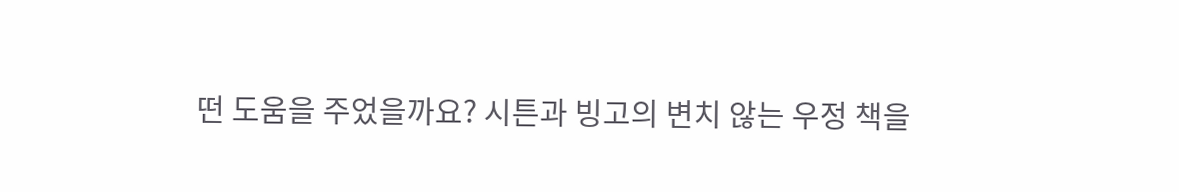떤 도움을 주었을까요? 시튼과 빙고의 변치 않는 우정 책을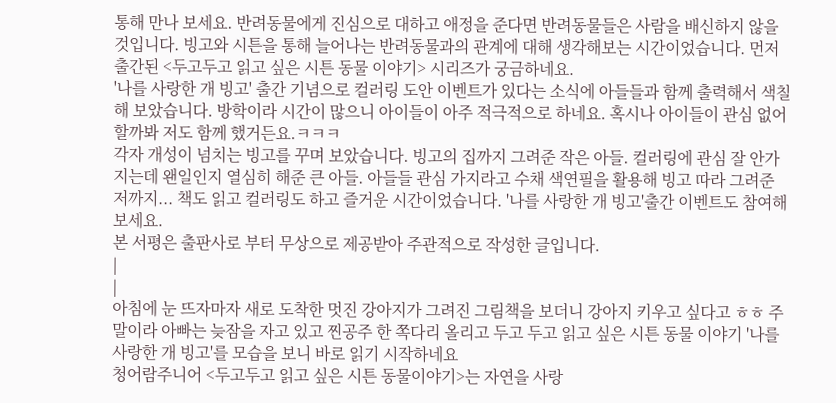통해 만나 보세요. 반려동물에게 진심으로 대하고 애정을 준다면 반려동물들은 사람을 배신하지 않을 것입니다. 빙고와 시튼을 통해 늘어나는 반려동물과의 관계에 대해 생각해보는 시간이었습니다. 먼저 출간된 <두고두고 읽고 싶은 시튼 동물 이야기> 시리즈가 궁금하네요.
'나를 사랑한 개 빙고' 출간 기념으로 컬러링 도안 이벤트가 있다는 소식에 아들들과 함께 출력해서 색칠해 보았습니다. 방학이라 시간이 많으니 아이들이 아주 적극적으로 하네요. 혹시나 아이들이 관심 없어 할까봐 저도 함께 했거든요.ㅋㅋㅋ
각자 개성이 넘치는 빙고를 꾸며 보았습니다. 빙고의 집까지 그려준 작은 아들. 컬러링에 관심 잘 안가지는데 왠일인지 열심히 해준 큰 아들. 아들들 관심 가지라고 수채 색연필을 활용해 빙고 따라 그려준 저까지... 책도 읽고 컬러링도 하고 즐거운 시간이었습니다. '나를 사랑한 개 빙고'출간 이벤트도 참여해 보세요.
본 서평은 출판사로 부터 무상으로 제공받아 주관적으로 작성한 글입니다.
|
|
아침에 눈 뜨자마자 새로 도착한 멋진 강아지가 그려진 그림책을 보더니 강아지 키우고 싶다고 ㅎㅎ 주말이라 아빠는 늦잠을 자고 있고 찐공주 한 쪽다리 올리고 두고 두고 읽고 싶은 시튼 동물 이야기 '나를 사랑한 개 빙고'를 모습을 보니 바로 읽기 시작하네요
청어람주니어 <두고두고 읽고 싶은 시튼 동물이야기>는 자연을 사랑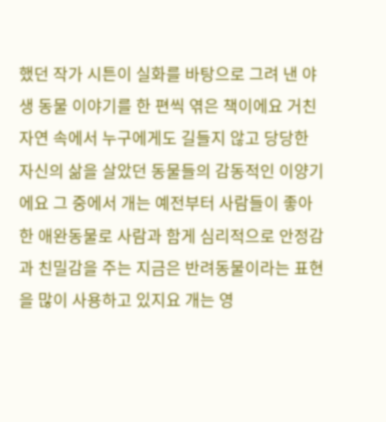했던 작가 시튼이 실화를 바탕으로 그려 낸 야생 동물 이야기를 한 편씩 엮은 책이에요 거친 자연 속에서 누구에게도 길들지 않고 당당한 자신의 삶을 살았던 동물들의 감동적인 이양기에요 그 중에서 개는 예전부터 사람들이 좋아한 애완동물로 사람과 함게 심리적으로 안정감과 친밀감을 주는 지금은 반려동물이라는 표현을 많이 사용하고 있지요 개는 영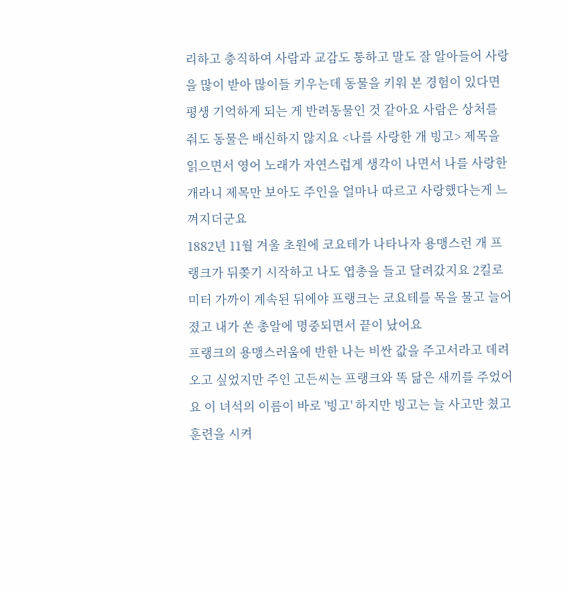리하고 충직하여 사람과 교감도 통하고 말도 잘 알아들어 사랑을 많이 받아 많이들 키우는데 동물을 키워 본 경험이 있다면 평생 기억하게 되는 게 반려동물인 것 같아요 사람은 상처를 줘도 동물은 배신하지 않지요 <나를 사랑한 개 빙고> 제목을 읽으면서 영어 노래가 자연스럽게 생각이 나면서 나를 사랑한 개라니 제목만 보아도 주인을 얼마나 따르고 사랑했다는게 느껴지더군요
1882년 11월 겨울 초원에 코요테가 나타나자 용맹스런 개 프랭크가 뒤쫒기 시작하고 나도 엽총을 들고 달려갔지요 2킬로미터 가까이 계속된 뒤에야 프랭크는 코요테를 목을 물고 늘어졌고 내가 쏜 총알에 명중되면서 끝이 났어요
프랭크의 용맹스러움에 반한 나는 비싼 값을 주고서라고 데려오고 싶었지만 주인 고든씨는 프랭크와 똑 닮은 새끼를 주었어요 이 녀석의 이름이 바로 '빙고' 하지만 빙고는 늘 사고만 쳤고 훈련을 시켜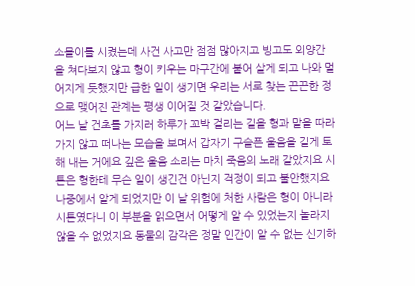소몰이를 시켰는데 사건 사고만 점점 많아지고 빙고도 외양간을 쳐다보지 않고 형이 키우는 마구간에 붙어 살게 되고 나와 멀어지게 듯했지만 급한 일이 생기면 우리는 서로 찾는 끈끈한 정으로 맺어진 관계는 평생 이어질 것 같았습니다.
어느 날 건초를 가지러 하루가 꼬박 걸리는 길을 형과 말을 따라가지 않고 떠나는 모습을 보며서 갑자기 구슬픈 울음을 길게 토해 내는 거에요 깊은 울음 소리는 마치 죽음의 노래 같았지요 시튼은 형한테 무슨 일이 생긴건 아닌지 걱정이 되고 불안했지요 나중에서 알게 되었지만 이 날 위험에 처한 사람은 형이 아니라 시튼였다니 이 부분을 읽으면서 어떻게 알 수 있었는지 놀라지 않을 수 없었지요 동물의 감각은 정말 인간이 알 수 없는 신기하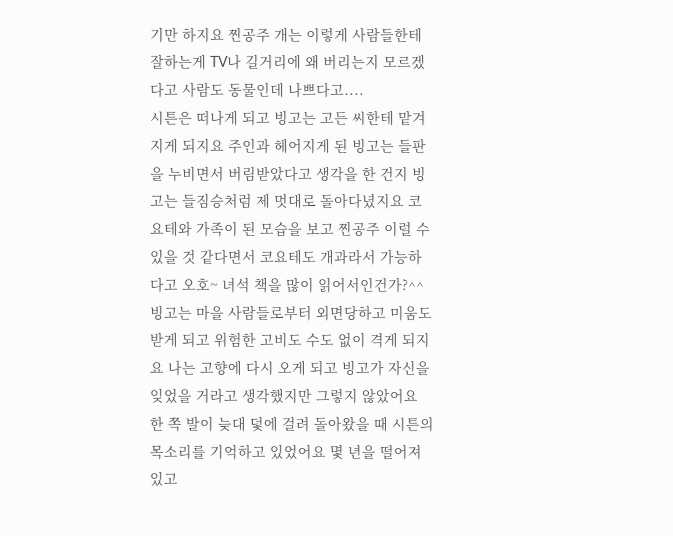기만 하지요 찐공주 개는 이렇게 사람들한테 잘하는게 TV나 길거리에 왜 버리는지 모르겠다고 사람도 동물인데 나쁘다고....
시튼은 떠나게 되고 빙고는 고든 씨한테 맡겨지게 되지요 주인과 헤어지게 된 빙고는 들판을 누비면서 버림받았다고 생각을 한 건지 빙고는 들짐승처럼 제 멋대로 돌아다녔지요 코요테와 가족이 된 모습을 보고 찐공주 이럴 수 있을 것 같다면서 코요테도 개과라서 가능하다고 오호~ 녀석 책을 많이 읽어서인건가?^^
빙고는 마을 사람들로부터 외면당하고 미움도 받게 되고 위험한 고비도 수도 없이 격게 되지요 나는 고향에 다시 오게 되고 빙고가 자신을 잊었을 거라고 생각했지만 그렇지 않았어요 한 쪽 발이 늦대 덫에 걸려 돌아왔을 때 시튼의 목소리를 기억하고 있었어요 몇 년을 떨어져있고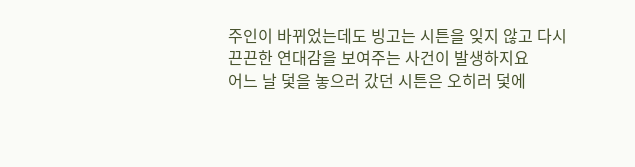주인이 바뀌었는데도 빙고는 시튼을 잊지 않고 다시 끈끈한 연대감을 보여주는 사건이 발생하지요
어느 날 덫을 놓으러 갔던 시튼은 오히러 덫에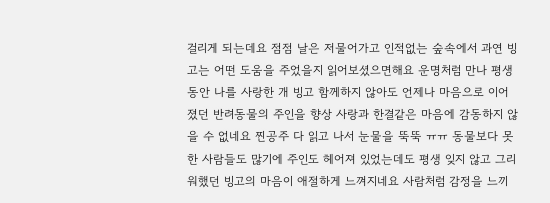걸리게 되는데요 점점 날은 저물어가고 인적없는 숲속에서 과연 빙고는 어떤 도움을 주었을지 읽어보셨으면해요 운명처럼 만나 평생 동안 나를 사랑한 개 빙고 함께하지 않아도 언제나 마음으로 이어졌던 반려동물의 주인을 향상 사랑과 한결같은 마음에 감동하지 않을 수 없네요 찐공주 다 읽고 나서 눈물을 뚝뚝 ㅠㅠ 동물보다 못한 사람들도 많기에 주인도 헤어져 있었는데도 평생 잊지 않고 그리워했던 빙고의 마음이 애절하게 느껴지네요 사람처럼 감정을 느끼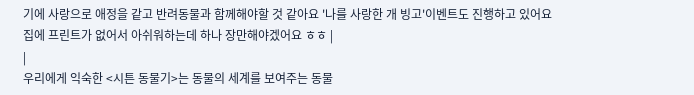기에 사랑으로 애정을 같고 반려동물과 함께해야할 것 같아요 '나를 사랑한 개 빙고'이벤트도 진행하고 있어요 집에 프린트가 없어서 아쉬워하는데 하나 장만해야겠어요 ㅎㅎ |
|
우리에게 익숙한 <시튼 동물기>는 동물의 세계를 보여주는 동물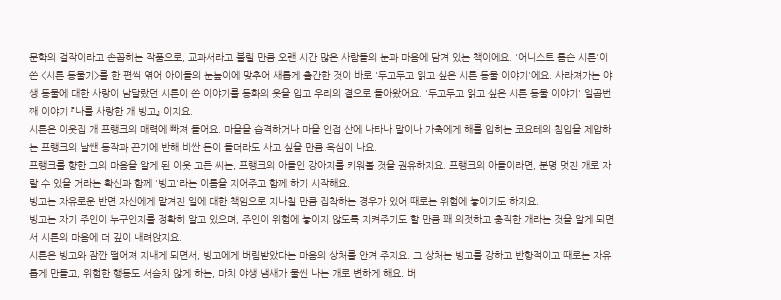문학의 걸작이라고 손꼽히는 작품으로, 교과서라고 불릴 만큼 오랜 시간 많은 사람들의 눈과 마음에 담겨 있는 책이에요. '어니스트 톰슨 시튼'이 쓴 <시튼 동물기>를 한 편씩 엮어 아이들의 눈높이에 맞추어 새롭게 출간한 것이 바로 '두고두고 읽고 싶은 시튼 동물 이야기'에요. 사라져가는 야생 동물에 대한 사랑이 남달랐던 시튼이 쓴 이야기를 동화의 옷을 입고 우리의 곁으로 돌아왔어요. '두고두고 읽고 싶은 시튼 동물 이야기' 일곱번째 이야기 『나를 사랑한 개 빙고』 이지요.
시튼은 이웃집 개 프랭크의 매력에 빠져 들어요. 마을을 습격하거나 마을 인접 산에 나타나 말이나 가축에게 해를 입히는 코요테의 침입을 제압하는 프랭크의 날쌘 동작과 끈기에 반해 비싼 돈이 들더라도 사고 싶을 만큼 욕심이 나요.
프랭크를 향한 그의 마음을 알게 된 이웃 고든 씨는, 프랭크의 아들인 강아지를 키워볼 것을 권유하지요. 프랭크의 아들이라면, 분명 멋진 개로 자랄 수 있을 거라는 확신과 함께 '빙고'라는 이름을 지어주고 함께 하기 시작해요.
빙고는 자유로운 반면 자신에게 맡겨진 일에 대한 책임으로 지나칠 만큼 집착하는 경우가 있어 때로는 위험에 놓이기도 하지요.
빙고는 자기 주인이 누구인지를 정확히 알고 있으며, 주인이 위험에 놓이지 않도록 지켜주기도 할 만큼 꽤 의젓하고 충직한 개라는 것을 알게 되면서 시튼의 마음에 더 깊이 내려앉지요.
시튼은 빙고와 잠깐 떨어져 지내게 되면서, 빙고에게 버림받았다는 마음의 상처를 안겨 주지요. 그 상처는 빙고를 강하고 반항적이고 때로는 자유롭게 만들고, 위험한 행동도 서슴치 않게 하는, 마치 야생 냄새가 물씬 나는 개로 변하게 해요. 버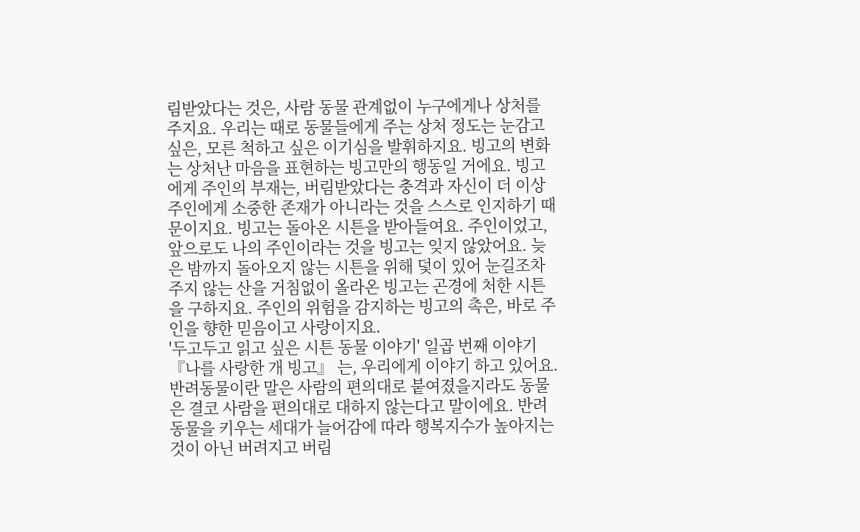림받았다는 것은, 사람 동물 관계없이 누구에게나 상처를 주지요. 우리는 때로 동물들에게 주는 상처 정도는 눈감고 싶은, 모른 척하고 싶은 이기심을 발휘하지요. 빙고의 변화는 상처난 마음을 표현하는 빙고만의 행동일 거에요. 빙고에게 주인의 부재는, 버림받았다는 충격과 자신이 더 이상 주인에게 소중한 존재가 아니라는 것을 스스로 인지하기 때문이지요. 빙고는 돌아온 시튼을 받아들여요. 주인이었고, 앞으로도 나의 주인이라는 것을 빙고는 잊지 않았어요. 늦은 밤까지 돌아오지 않는 시튼을 위해 덫이 있어 눈길조차 주지 않는 산을 거침없이 올라온 빙고는 곤경에 처한 시튼을 구하지요. 주인의 위험을 감지하는 빙고의 촉은, 바로 주인을 향한 믿음이고 사랑이지요.
'두고두고 읽고 싶은 시튼 동물 이야기' 일곱 번째 이야기 『나를 사랑한 개 빙고』 는, 우리에게 이야기 하고 있어요.
반려동물이란 말은 사람의 편의대로 붙여졌을지라도 동물은 결코 사람을 편의대로 대하지 않는다고 말이에요. 반려동물을 키우는 세대가 늘어감에 따라 행복지수가 높아지는 것이 아닌 버려지고 버림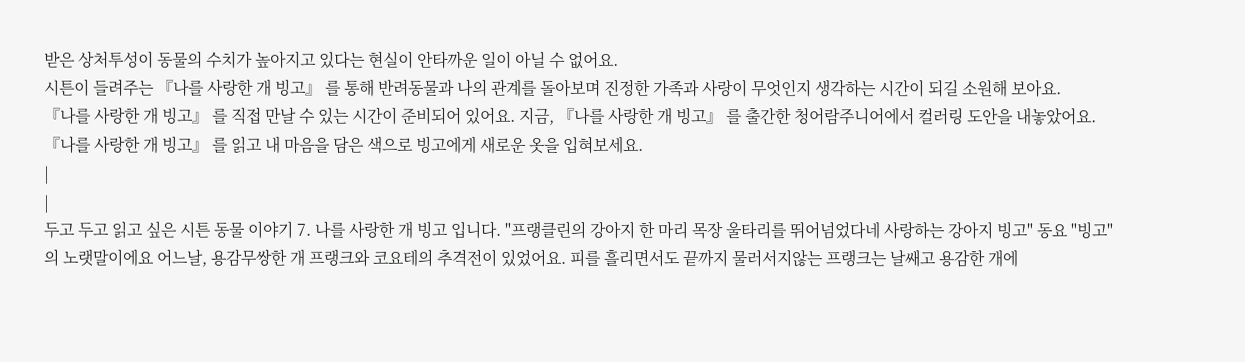받은 상처투성이 동물의 수치가 높아지고 있다는 현실이 안타까운 일이 아닐 수 없어요.
시튼이 들려주는 『나를 사랑한 개 빙고』 를 통해 반려동물과 나의 관계를 돌아보며 진정한 가족과 사랑이 무엇인지 생각하는 시간이 되길 소원해 보아요.
『나를 사랑한 개 빙고』 를 직접 만날 수 있는 시간이 준비되어 있어요. 지금, 『나를 사랑한 개 빙고』 를 출간한 청어람주니어에서 컬러링 도안을 내놓았어요. 『나를 사랑한 개 빙고』 를 읽고 내 마음을 담은 색으로 빙고에게 새로운 옷을 입혀보세요.
|
|
두고 두고 읽고 싶은 시튼 동물 이야기 7. 나를 사랑한 개 빙고 입니다. "프랭클린의 강아지 한 마리 목장 울타리를 뛰어넘었다네 사랑하는 강아지 빙고" 동요 "빙고"의 노랫말이에요 어느날, 용감무쌍한 개 프랭크와 코요테의 추격전이 있었어요. 피를 흘리면서도 끝까지 물러서지않는 프랭크는 날쌔고 용감한 개에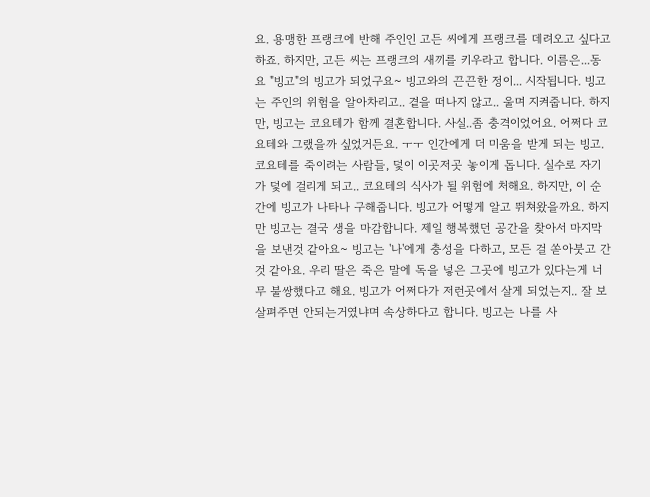요. 용맹한 프랭크에 반해 주인인 고든 씨에게 프랭크를 데려오고 싶다고 하죠. 하지만, 고든 씨는 프랭크의 새끼를 키우라고 합니다. 이름은...동요 "빙고"의 빙고가 되었구요~ 빙고와의 끈끈한 정이... 시작됩니다. 빙고는 주인의 위험을 알아차리고.. 곁을 떠나지 않고.. 울며 지켜줍니다. 하지만, 빙고는 코요테가 함께 결혼합니다. 사실..좀 충격이었어요. 어쩌다 코요테와 그랬을까 싶었거든요. ㅜㅜ 인간에게 더 미움을 받게 되는 빙고. 코요테를 죽이려는 사람들, 덫이 이곳저곳 놓이게 돕니다. 실수로 자기가 덫에 걸리게 되고.. 코요테의 식사가 될 위험에 처해요. 하지만, 이 순간에 빙고가 나타나 구해줍니다. 빙고가 어떻게 알고 뛰쳐왔을까요. 하지만 빙고는 결국 생을 마감합니다. 제일 행복했던 공간을 찾아서 마지막을 보낸것 같아요~ 빙고는 '나'에게 충성을 다하고, 모든 걸 쏟아붓고 간것 같아요. 우리 딸은 죽은 말에 독을 넣은 그곳에 빙고가 있다는게 너무 불쌍했다고 해요. 빙고가 어쩌다가 저런곳에서 살게 되었는지.. 잘 보살펴주면 안되는거였냐며 속상하다고 합니다. 빙고는 나를 사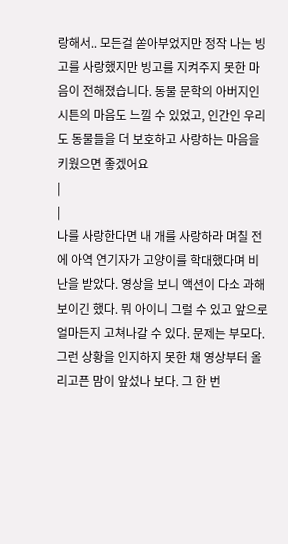랑해서.. 모든걸 쏟아부었지만 정작 나는 빙고를 사랑했지만 빙고를 지켜주지 못한 마음이 전해졌습니다. 동물 문학의 아버지인 시튼의 마음도 느낄 수 있었고, 인간인 우리도 동물들을 더 보호하고 사랑하는 마음을 키웠으면 좋겠어요
|
|
나를 사랑한다면 내 개를 사랑하라 며칠 전에 아역 연기자가 고양이를 학대했다며 비난을 받았다. 영상을 보니 액션이 다소 과해 보이긴 했다. 뭐 아이니 그럴 수 있고 앞으로 얼마든지 고쳐나갈 수 있다. 문제는 부모다. 그런 상황을 인지하지 못한 채 영상부터 올리고픈 맘이 앞섰나 보다. 그 한 번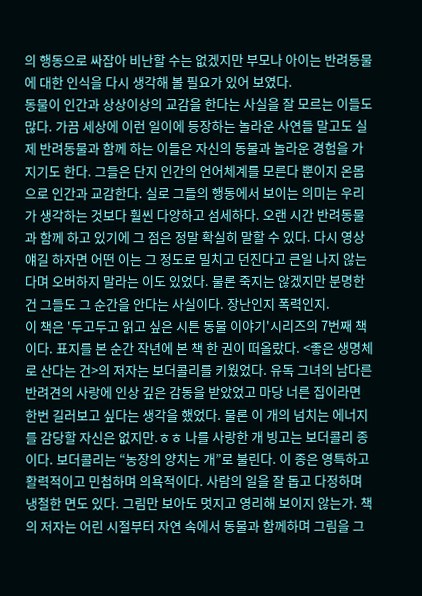의 행동으로 싸잡아 비난할 수는 없겠지만 부모나 아이는 반려동물에 대한 인식을 다시 생각해 볼 필요가 있어 보였다.
동물이 인간과 상상이상의 교감을 한다는 사실을 잘 모르는 이들도 많다. 가끔 세상에 이런 일이에 등장하는 놀라운 사연들 말고도 실제 반려동물과 함께 하는 이들은 자신의 동물과 놀라운 경험을 가지기도 한다. 그들은 단지 인간의 언어체계를 모른다 뿐이지 온몸으로 인간과 교감한다. 실로 그들의 행동에서 보이는 의미는 우리가 생각하는 것보다 훨씬 다양하고 섬세하다. 오랜 시간 반려동물과 함께 하고 있기에 그 점은 정말 확실히 말할 수 있다. 다시 영상 얘길 하자면 어떤 이는 그 정도로 밀치고 던진다고 큰일 나지 않는다며 오버하지 말라는 이도 있었다. 물론 죽지는 않겠지만 분명한 건 그들도 그 순간을 안다는 사실이다. 장난인지 폭력인지.
이 책은 '두고두고 읽고 싶은 시튼 동물 이야기'시리즈의 7번째 책이다. 표지를 본 순간 작년에 본 책 한 권이 떠올랐다. <좋은 생명체로 산다는 건>의 저자는 보더콜리를 키웠었다. 유독 그녀의 남다른 반려견의 사랑에 인상 깊은 감동을 받았었고 마당 너른 집이라면 한번 길러보고 싶다는 생각을 했었다. 물론 이 개의 넘치는 에너지를 감당할 자신은 없지만.ㅎㅎ 나를 사랑한 개 빙고는 보더콜리 종이다. 보더콜리는 “농장의 양치는 개”로 불린다. 이 종은 영특하고 활력적이고 민첩하며 의욕적이다. 사람의 일을 잘 돕고 다정하며 냉철한 면도 있다. 그림만 보아도 멋지고 영리해 보이지 않는가. 책의 저자는 어린 시절부터 자연 속에서 동물과 함께하며 그림을 그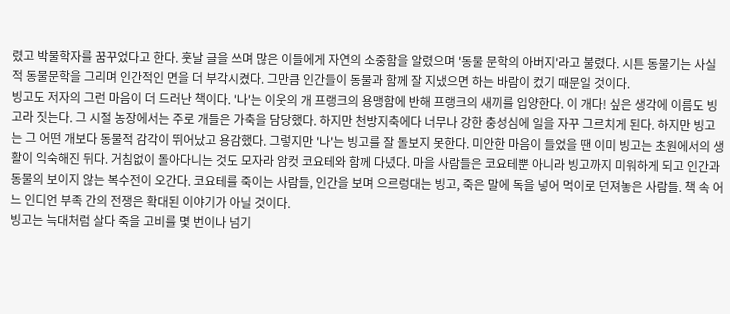렸고 박물학자를 꿈꾸었다고 한다. 훗날 글을 쓰며 많은 이들에게 자연의 소중함을 알렸으며 '동물 문학의 아버지'라고 불렸다. 시튼 동물기는 사실적 동물문학을 그리며 인간적인 면을 더 부각시켰다. 그만큼 인간들이 동물과 함께 잘 지냈으면 하는 바람이 컸기 때문일 것이다.
빙고도 저자의 그런 마음이 더 드러난 책이다. '나'는 이웃의 개 프랭크의 용맹함에 반해 프랭크의 새끼를 입양한다. 이 개다! 싶은 생각에 이름도 빙고라 짓는다. 그 시절 농장에서는 주로 개들은 가축을 담당했다. 하지만 천방지축에다 너무나 강한 충성심에 일을 자꾸 그르치게 된다. 하지만 빙고는 그 어떤 개보다 동물적 감각이 뛰어났고 용감했다. 그렇지만 '나'는 빙고를 잘 돌보지 못한다. 미안한 마음이 들었을 땐 이미 빙고는 초원에서의 생활이 익숙해진 뒤다. 거침없이 돌아다니는 것도 모자라 암컷 코요테와 함께 다녔다. 마을 사람들은 코요테뿐 아니라 빙고까지 미워하게 되고 인간과 동물의 보이지 않는 복수전이 오간다. 코요테를 죽이는 사람들, 인간을 보며 으르렁대는 빙고, 죽은 말에 독을 넣어 먹이로 던져놓은 사람들. 책 속 어느 인디언 부족 간의 전쟁은 확대된 이야기가 아닐 것이다.
빙고는 늑대처럼 살다 죽을 고비를 몇 번이나 넘기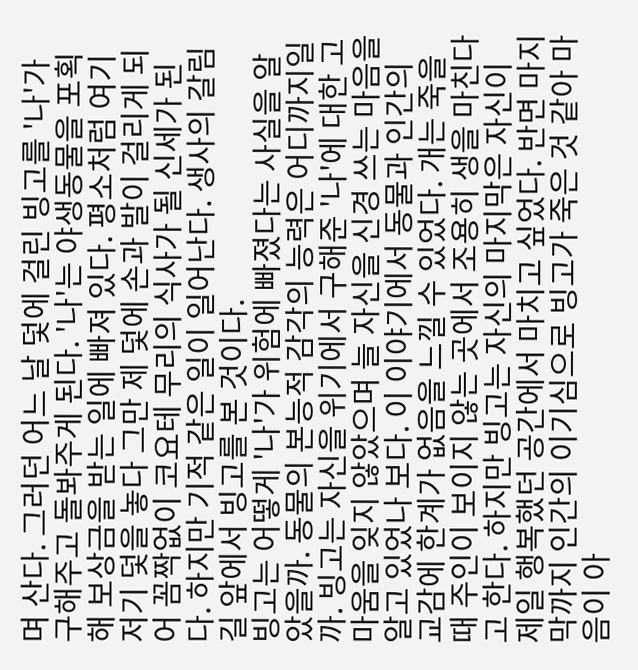며 산다. 그러던 어느 날 덫에 걸린 빙고를 '나'가 구해주고 돌봐주게 된다. '나'는 야생동물을 포획해 보상금을 받는 일에 빠져 있다. 평소처럼 여기저기 덫을 놓다 그만 제 덫에 손과 발이 걸리게 되어 꼼짝없이 코요테 무리의 식사가 될 신세가 된다. 하지만 기적 같은 일이 일어난다. 생사의 갈림길 앞에서 빙고를 본 것이다.
빙고는 어떻게 '나'가 위험에 빠졌다는 사실을 알았을까. 동물의 본능적 감각의 능력은 어디까지일까. 빙고는 자신을 위기에서 구해준 '나'에 대한 고마움을 잊지 않았으며 늘 자신을 신경 쓰는 마음을 알고 있었나 보다. 이 이야기에서 동물과 인간의 교감에 한계가 없음을 느낄 수 있었다. 개는 죽을 때 주인이 보이지 않는 곳에서 조용히 생을 마친다고 한다. 하지만 빙고는 자신의 마지막은 자신이 제일 행복했던 공간에서 마치고 싶었다. 반면 마지막까지 인간의 이기심으로 빙고가 죽은 것 같아 마음이 아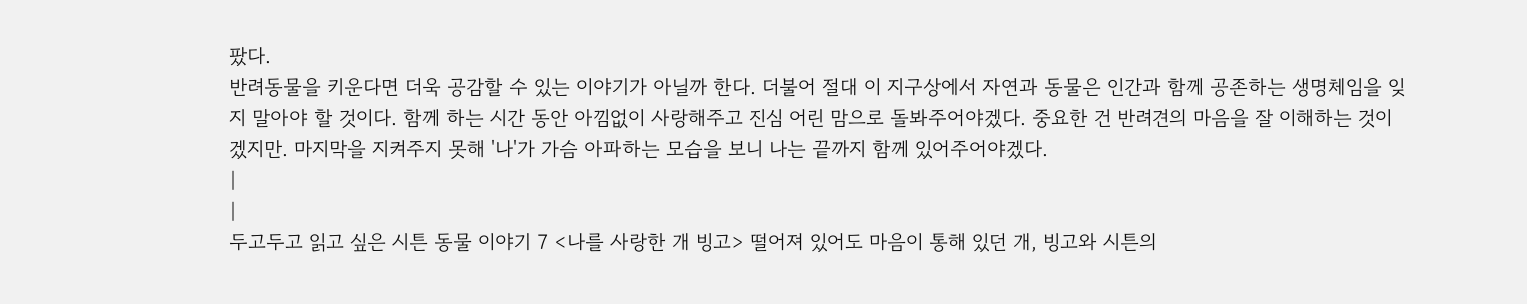팠다.
반려동물을 키운다면 더욱 공감할 수 있는 이야기가 아닐까 한다. 더불어 절대 이 지구상에서 자연과 동물은 인간과 함께 공존하는 생명체임을 잊지 말아야 할 것이다. 함께 하는 시간 동안 아낌없이 사랑해주고 진심 어린 맘으로 돌봐주어야겠다. 중요한 건 반려견의 마음을 잘 이해하는 것이겠지만. 마지막을 지켜주지 못해 '나'가 가슴 아파하는 모습을 보니 나는 끝까지 함께 있어주어야겠다.
|
|
두고두고 읽고 싶은 시튼 동물 이야기 7 <나를 사랑한 개 빙고> 떨어져 있어도 마음이 통해 있던 개, 빙고와 시튼의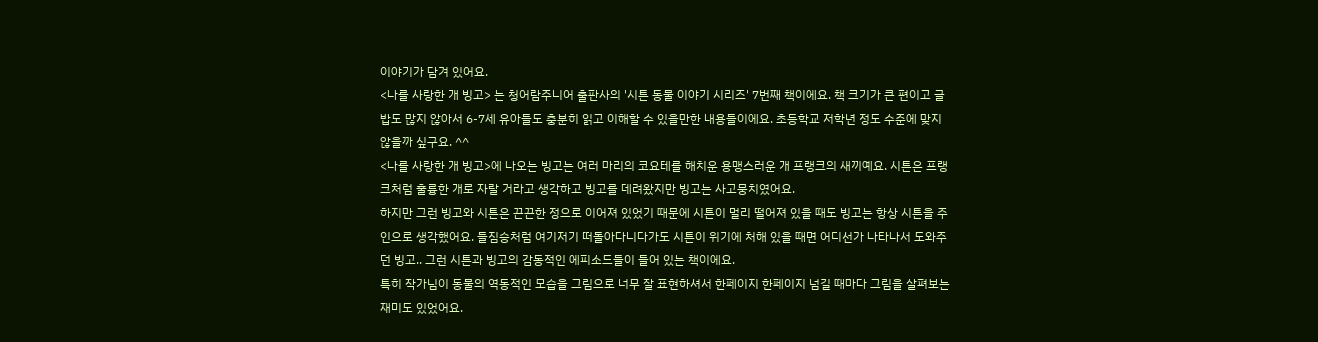이야기가 담겨 있어요.
<나를 사랑한 개 빙고> 는 청어람주니어 출판사의 '시튼 동물 이야기 시리즈' 7번째 책이에요. 책 크기가 큰 편이고 글밥도 많지 않아서 6-7세 유아들도 충분히 읽고 이해할 수 있을만한 내용들이에요. 초등학교 저학년 정도 수준에 맞지 않을까 싶구요. ^^
<나를 사랑한 개 빙고>에 나오는 빙고는 여러 마리의 코요테를 해치운 용맹스러운 개 프랭크의 새끼예요. 시튼은 프랭크처럼 훌륭한 개로 자랄 거라고 생각하고 빙고를 데려왔지만 빙고는 사고뭉치였어요.
하지만 그런 빙고와 시튼은 끈끈한 정으로 이어져 있었기 때문에 시튼이 멀리 떨어져 있을 때도 빙고는 항상 시튼을 주인으로 생각했어요. 들짐승처럼 여기저기 떠돌아다니다가도 시튼이 위기에 처해 있을 때면 어디선가 나타나서 도와주던 빙고.. 그런 시튼과 빙고의 감동적인 에피소드들이 들어 있는 책이에요.
특히 작가님이 동물의 역동적인 모습을 그림으로 너무 잘 표현하셔서 한페이지 한페이지 넘길 때마다 그림을 살펴보는 재미도 있었어요.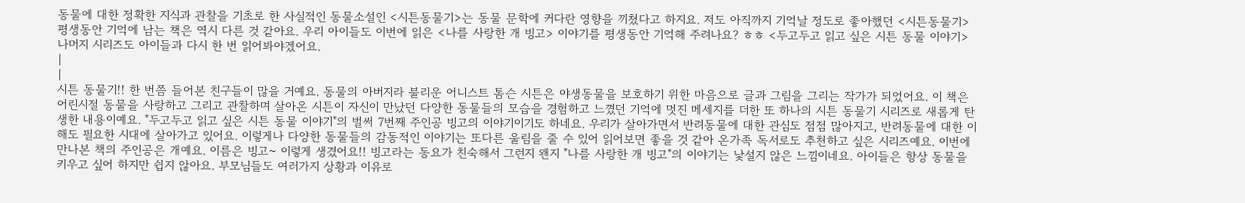동물에 대한 정확한 지식과 관찰을 기초로 한 사실적인 동물소설인 <시튼동물기>는 동물 문학에 커다란 영향을 끼쳤다고 하지요. 저도 아직까지 기억날 정도로 좋아했던 <시튼동물기> 평생동안 기억에 남는 책은 역시 다른 것 같아요. 우리 아이들도 이번에 읽은 <나를 사랑한 개 빙고> 이야기를 평생동안 기억해 주려나요? ㅎㅎ <두고두고 읽고 싶은 시튼 동물 이야기> 나머지 시리즈도 아이들과 다시 한 번 읽어봐야겠어요.
|
|
시튼 동물기!! 한 번쯤 들어본 친구들이 많을 거예요. 동물의 아버지라 불리운 어니스트 톰슨 시튼은 야생동물을 보호하기 위한 마음으로 글과 그림을 그리는 작가가 되었어요. 이 책은 어린시절 동물을 사랑하고 그리고 관찰하며 살아온 시튼이 자신이 만났던 다양한 동물들의 모습을 경험하고 느꼈던 기억에 멋진 메세지를 더한 또 하나의 시튼 동물기 시리즈로 새롭게 탄생한 내용이예요. "두고두고 읽고 싶은 시튼 동물 이야기"의 벌써 7번째 주인공 빙고의 이야기이기도 하네요. 우리가 살아가면서 반려동물에 대한 관심도 점점 많아지고, 반려동물에 대한 이해도 필요한 시대에 살아가고 있어요. 이렇게나 다양한 동물들의 감동적인 이야기는 또다른 울림을 줄 수 있어 읽어보면 좋을 것 같아 온가족 독서로도 추천하고 싶은 시리즈예요. 이번에 만나본 책의 주인공은 개예요. 이름은 빙고~ 이렇게 생겼어요!! 빙고라는 동요가 친숙해서 그런지 왠지 "나를 사랑한 개 빙고"의 이야기는 낯설지 않은 느낌이네요. 아이들은 항상 동물을 키우고 싶어 하지만 쉽지 않아요. 부모님들도 여러가지 상황과 이유로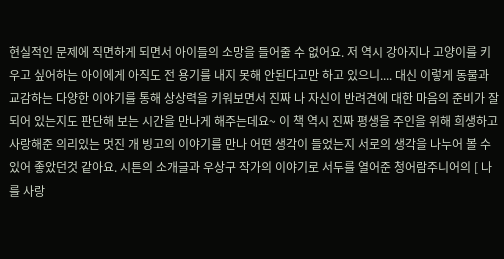현실적인 문제에 직면하게 되면서 아이들의 소망을 들어줄 수 없어요. 저 역시 강아지나 고양이를 키우고 싶어하는 아이에게 아직도 전 용기를 내지 못해 안된다고만 하고 있으니.... 대신 이렇게 동물과 교감하는 다양한 이야기를 통해 상상력을 키워보면서 진짜 나 자신이 반려견에 대한 마음의 준비가 잘 되어 있는지도 판단해 보는 시간을 만나게 해주는데요~ 이 책 역시 진짜 평생을 주인을 위해 희생하고 사랑해준 의리있는 멋진 개 빙고의 이야기를 만나 어떤 생각이 들었는지 서로의 생각을 나누어 볼 수 있어 좋았던것 같아요. 시튼의 소개글과 우상구 작가의 이야기로 서두를 열어준 청어람주니어의 [ 나를 사랑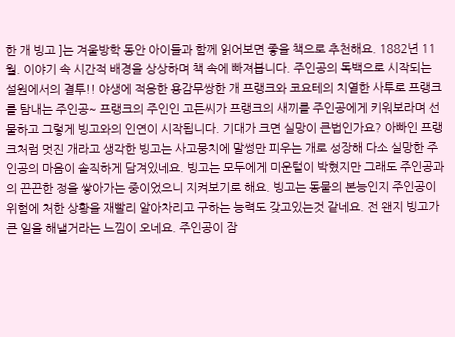한 개 빙고 ]는 겨울방학 동안 아이들과 함께 읽어보면 좋을 책으로 추천해요. 1882년 11월. 이야기 속 시간적 배경을 상상하며 책 속에 빠져봅니다. 주인공의 독백으로 시작되는 설원에서의 결투!! 야생에 적응한 용감무쌍한 개 프랭크와 코요테의 치열한 사투로 프랭크를 탐내는 주인공~ 프랭크의 주인인 고든씨가 프랭크의 새끼를 주인공에게 키워보라며 선물하고 그렇게 빙고와의 인연이 시작됩니다. 기대가 크면 실망이 큰법인가요? 아빠인 프랭크처럼 멋진 개라고 생각한 빙고는 사고뭉치에 말썽만 피우는 개로 성장해 다소 실망한 주인공의 마음이 솔직하게 담겨있네요. 빙고는 모두에게 미운털이 박혔지만 그래도 주인공과의 끈끈한 정을 쌓아가는 중이었으니 지켜보기로 해요. 빙고는 동물의 본능인지 주인공이 위험에 처한 상황을 재빨리 알아차리고 구하는 능력도 갖고있는것 같네요. 전 왠지 빙고가 큰 일을 해낼거라는 느낌이 오네요. 주인공이 잠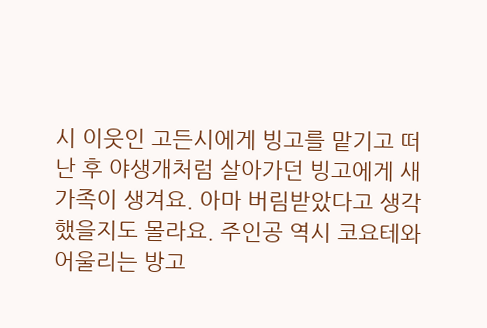시 이웃인 고든시에게 빙고를 맡기고 떠난 후 야생개처럼 살아가던 빙고에게 새 가족이 생겨요. 아마 버림받았다고 생각했을지도 몰라요. 주인공 역시 코요테와 어울리는 방고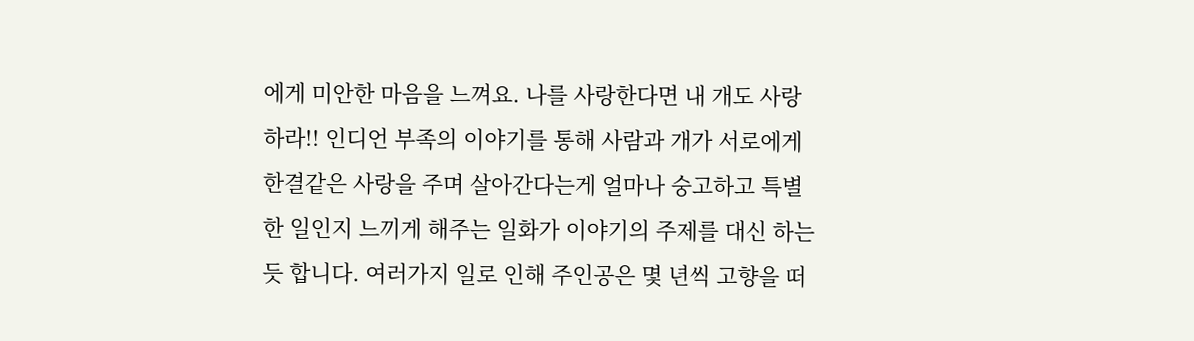에게 미안한 마음을 느껴요. 나를 사랑한다면 내 개도 사랑하라!! 인디언 부족의 이야기를 통해 사람과 개가 서로에게 한결같은 사랑을 주며 살아간다는게 얼마나 숭고하고 특별한 일인지 느끼게 해주는 일화가 이야기의 주제를 대신 하는듯 합니다. 여러가지 일로 인해 주인공은 몇 년씩 고향을 떠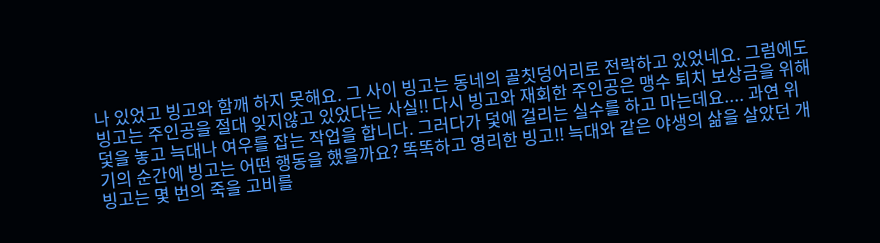나 있었고 빙고와 함깨 하지 못해요. 그 사이 빙고는 동네의 골칫덩어리로 전락하고 있었네요. 그럼에도 빙고는 주인공을 절대 잊지않고 있었다는 사실!! 다시 빙고와 재회한 주인공은 맹수 퇴치 보상금을 위해 덫을 놓고 늑대나 여우를 잡는 작업을 합니다. 그러다가 덫에 걸리는 실수를 하고 마는데요.... 과연 위기의 순간에 빙고는 어떤 행동을 했을까요? 똑똑하고 영리한 빙고!! 늑대와 같은 야생의 삶을 살았던 개 빙고는 몇 번의 죽을 고비를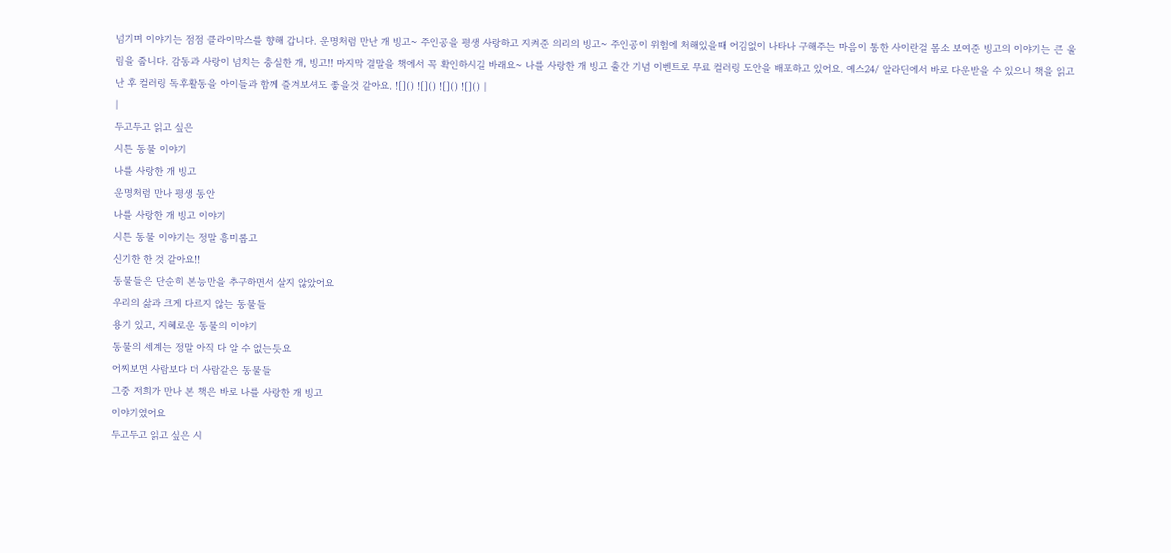넘기며 이야기는 점점 클라이막스를 향해 갑니다. 운명처럼 만난 개 빙고~ 주인공을 평생 사랑하고 지켜준 의리의 빙고~ 주인공이 위험에 처해있을때 어김없이 나타나 구해주는 마음이 통한 사이란걸 몸소 보여준 빙고의 이야기는 큰 울림을 줍니다. 감동과 사랑이 넘치는 충실한 개, 빙고!! 마지막 결말을 책에서 꼭 확인하시길 바래요~ 나를 사랑한 개 빙고 출간 기념 이벤트로 무료 컬러링 도안을 배포하고 있어요. 예스24/ 알라딘에서 바로 다운받을 수 있으니 책을 읽고 난 후 컬러링 독후활동을 아이들과 함께 즐겨보셔도 좋을것 같아요. ![]() ![]() ![]() ![]() |
|
두고두고 읽고 싶은
시튼 동물 이야기
나를 사랑한 개 빙고
운명처럼 만나 평생 동안
나를 사랑한 개 빙고 이야기
시튼 동물 이야기는 정말 흥미롭고
신기한 한 것 같아요!!
동물들은 단순히 본능만을 추구하면서 살지 않았어요
우리의 삶과 크게 다르지 않는 동물들
용기 있고, 지혜로운 동물의 이야기
동물의 세계는 정말 아직 다 알 수 없는듯요
어찌보면 사람보다 더 사람같은 동물들
그중 저희가 만나 본 책은 바로 나를 사랑한 개 빙고
이야기였어요
두고두고 읽고 싶은 시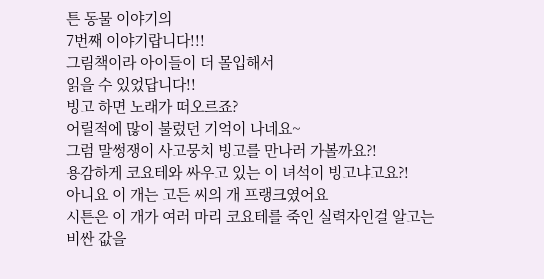튼 동물 이야기의
7번째 이야기랍니다!!!
그림책이라 아이들이 더 몰입해서
읽을 수 있었답니다!!
빙고 하면 노래가 떠오르죠?
어릴적에 많이 불렀던 기억이 나네요~
그럼 말썽쟁이 사고뭉치 빙고를 만나러 가볼까요?!
용감하게 코요테와 싸우고 있는 이 녀석이 빙고냐고요?!
아니요 이 개는 고든 씨의 개 프랭크였어요
시튼은 이 개가 여러 마리 코요테를 죽인 실력자인걸 알고는
비싼 값을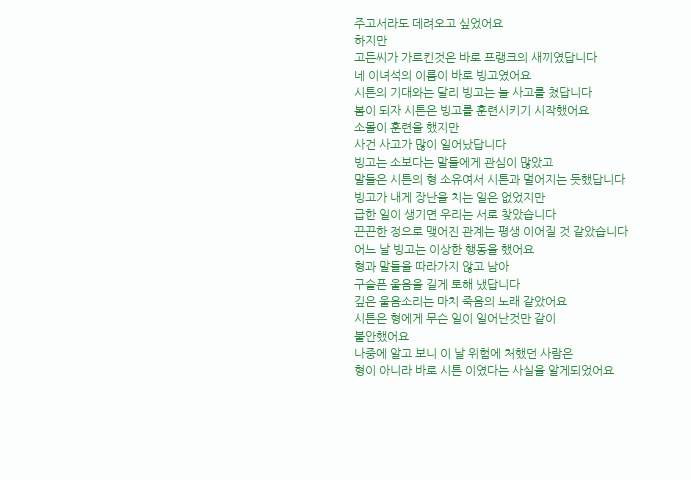주고서라도 데려오고 싶었어요
하지만
고든씨가 가르킨것은 바로 프랭크의 새끼였답니다
네 이녀석의 이름이 바로 빙고였어요
시튼의 기대와는 달리 빙고는 늘 사고를 쳤답니다
봄이 되자 시튼은 빙고를 훈련시키기 시작했어요
소몰이 훈련을 했지만
사건 사고가 많이 일어났답니다
빙고는 소보다는 말들에게 관심이 많았고
말들은 시튼의 형 소유여서 시튼과 멀어지는 듯했답니다
빙고가 내게 장난을 치는 일은 없었지만
급한 일이 생기면 우리는 서로 찾았습니다
끈끈한 정으로 맺어진 관계는 평생 이어질 것 같았습니다
어느 날 빙고는 이상한 행동을 했어요
형과 말들을 따라가지 않고 남아
구슬픈 울음을 길게 토해 냈답니다
깊은 울음소리는 마치 죽음의 노래 같았어요
시튼은 형에게 무슨 일이 일어난것만 같이
불안했어요
나중에 알고 보니 이 날 위험에 처했던 사람은
형이 아니라 바로 시튼 이였다는 사실을 알게되었어요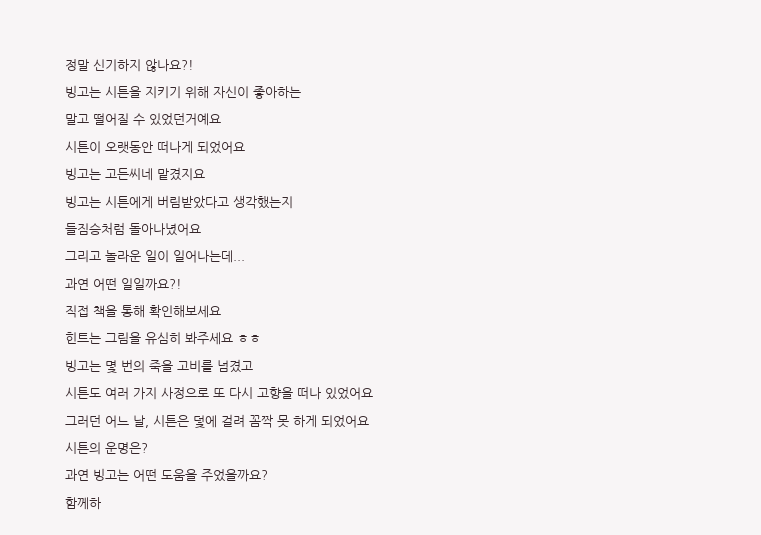정말 신기하지 않나요?!
빙고는 시튼을 지키기 위해 자신이 좋아하는
말고 떨어질 수 있었던거예요
시튼이 오랫동안 떠나게 되었어요
빙고는 고든씨네 맡겼지요
빙고는 시튼에게 버림받았다고 생각했는지
들짐승처럼 돌아나녔어요
그리고 놀라운 일이 일어나는데...
과연 어떤 일일까요?!
직접 책을 통해 확인해보세요
힌트는 그림을 유심히 봐주세요 ㅎㅎ
빙고는 몇 번의 죽을 고비를 넘겼고
시튼도 여러 가지 사정으로 또 다시 고향을 떠나 있었어요
그러던 어느 날, 시튼은 덫에 걸려 꼼짝 못 하게 되었어요
시튼의 운명은?
과연 빙고는 어떤 도움을 주었을까요?
함께하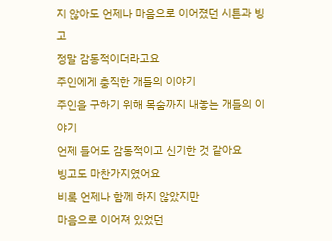지 않아도 언제나 마음으로 이어졌던 시튼과 빙고
정말 감동적이더라고요
주인에게 충직한 개들의 이야기
주인을 구하기 위해 목숨까지 내놓는 개들의 이야기
언제 들어도 감동적이고 신기한 것 같아요
빙고도 마찬가지였어요
비록 언제나 함께 하지 않았지만
마음으로 이어져 있었던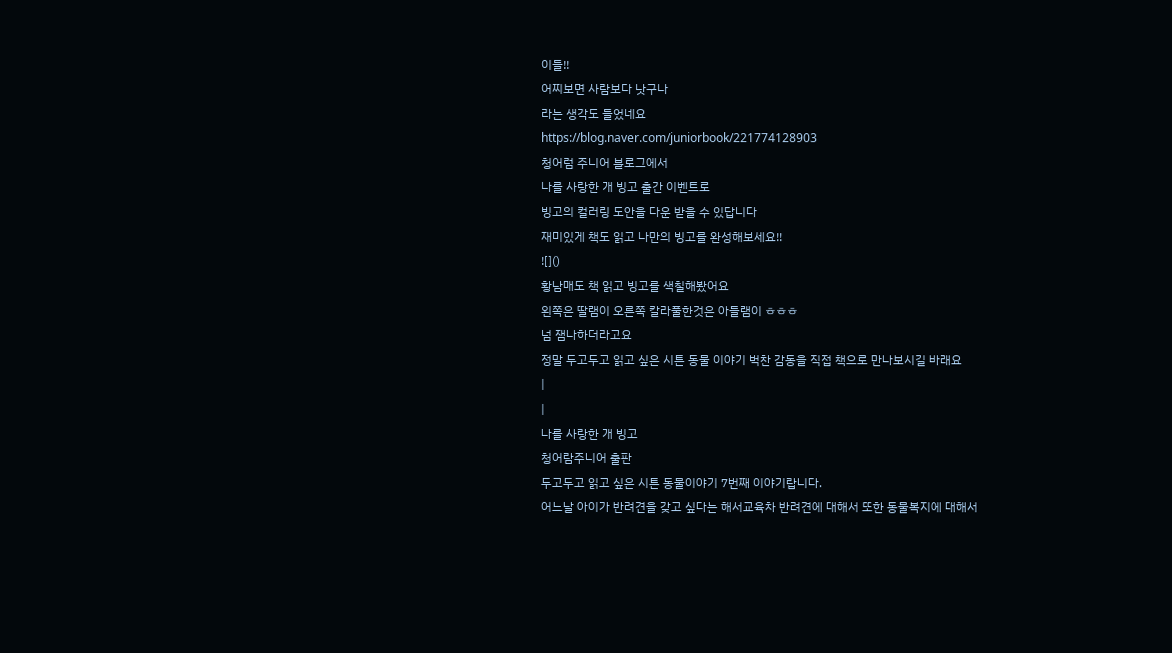이들!!
어찌보면 사람보다 낫구나
라는 생각도 들었네요
https://blog.naver.com/juniorbook/221774128903
청어럼 주니어 블로그에서
나를 사랑한 개 빙고 출간 이벤트로
빙고의 컬러링 도안을 다운 받을 수 있답니다
재미있게 책도 읽고 나만의 빙고를 완성해보세요!!
![]()
황남매도 책 읽고 빙고를 색칠해봤어요
왼쪽은 딸램이 오른쪽 칼라풀한것은 아들램이 ㅎㅎㅎ
넘 잼나하더라고요
정말 두고두고 읽고 싶은 시튼 동물 이야기 벅찬 감동을 직접 책으로 만나보시길 바래요
|
|
나를 사랑한 개 빙고
청어람주니어 출판
두고두고 읽고 싶은 시튼 동물이야기 7번째 이야기랍니다.
어느날 아이가 반려견을 갖고 싶다는 해서교육차 반려견에 대해서 또한 동물복지에 대해서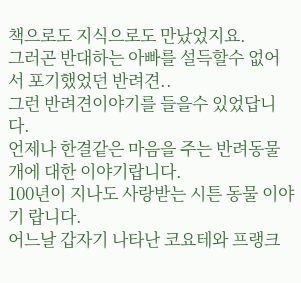책으로도 지식으로도 만났었지요.
그러곤 반대하는 아빠를 설득할수 없어서 포기했었던 반려견..
그런 반려견이야기를 들을수 있었답니다.
언제나 한결같은 마음을 주는 반려동물 개에 대한 이야기랍니다.
100년이 지나도 사랑받는 시튼 동물 이야기 랍니다.
어느날 갑자기 나타난 코요테와 프랭크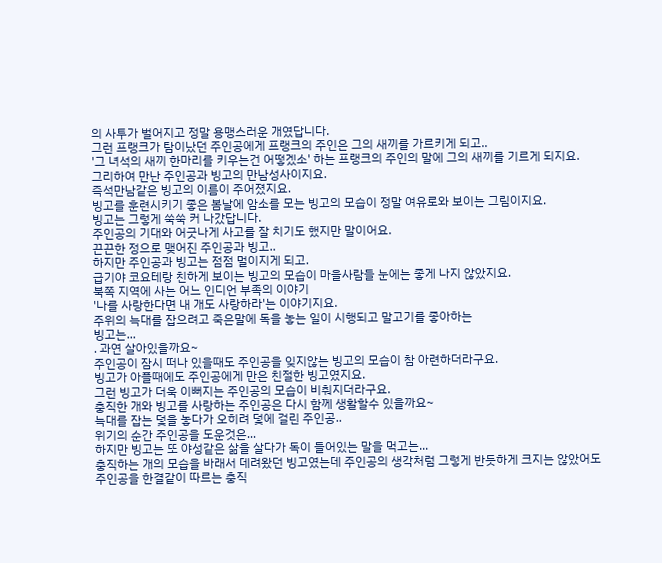의 사투가 벌어지고 정말 용맹스러운 개였답니다.
그런 프랭크가 탐이났던 주인공에게 프랭크의 주인은 그의 새끼를 가르키게 되고..
'그 녀석의 새끼 한마리를 키우는건 어떻겠소' 하는 프랭크의 주인의 말에 그의 새끼를 기르게 되지요.
그리하여 만난 주인공과 빙고의 만남성사이지요.
즉석만남같은 빙고의 이름이 주어졌지요.
빙고를 훈련시키기 좋은 봄날에 암소를 모는 빙고의 모습이 정말 여유로와 보이는 그림이지요.
빙고는 그렇게 쑥쑥 커 나갔답니다.
주인공의 기대와 어긋나게 사고를 잘 치기도 했지만 말이어요.
끈끈한 정으로 맺어진 주인공과 빙고..
하지만 주인공과 빙고는 점점 멀이지게 되고.
급기야 코요테랑 친하게 보이는 빙고의 모습이 마을사람들 눈에는 좋게 나지 않았지요.
북쪽 지역에 사는 어느 인디언 부족의 이야기
'나를 사랑한다면 내 개도 사랑하라'는 이야기지요.
주위의 늑대를 잡으려고 죽은말에 독을 놓는 일이 시행되고 말고기를 좋아하는
빙고는...
. 과연 살아있을까요~
주인공이 잠시 떠나 있을때도 주인공을 잊지않는 빙고의 모습이 참 아련하더라구요.
빙고가 아플때에도 주인공에게 만은 친절한 빙고였지요.
그런 빙고가 더욱 이뻐지는 주인공의 모습이 비춰지더라구요.
충직한 개와 빙고를 사랑하는 주인공은 다시 함께 생활할수 있을까요~
늑대를 잡는 덫을 놓다가 오히려 덫에 걸린 주인공..
위기의 순간 주인공을 도운것은...
하지만 빙고는 또 야성같은 삶을 살다가 독이 들어있는 말을 먹고는...
충직하는 개의 모습을 바래서 데려왔던 빙고였는데 주인공의 생각처럼 그렇게 반듯하게 크지는 않았어도
주인공을 한결같이 따르는 충직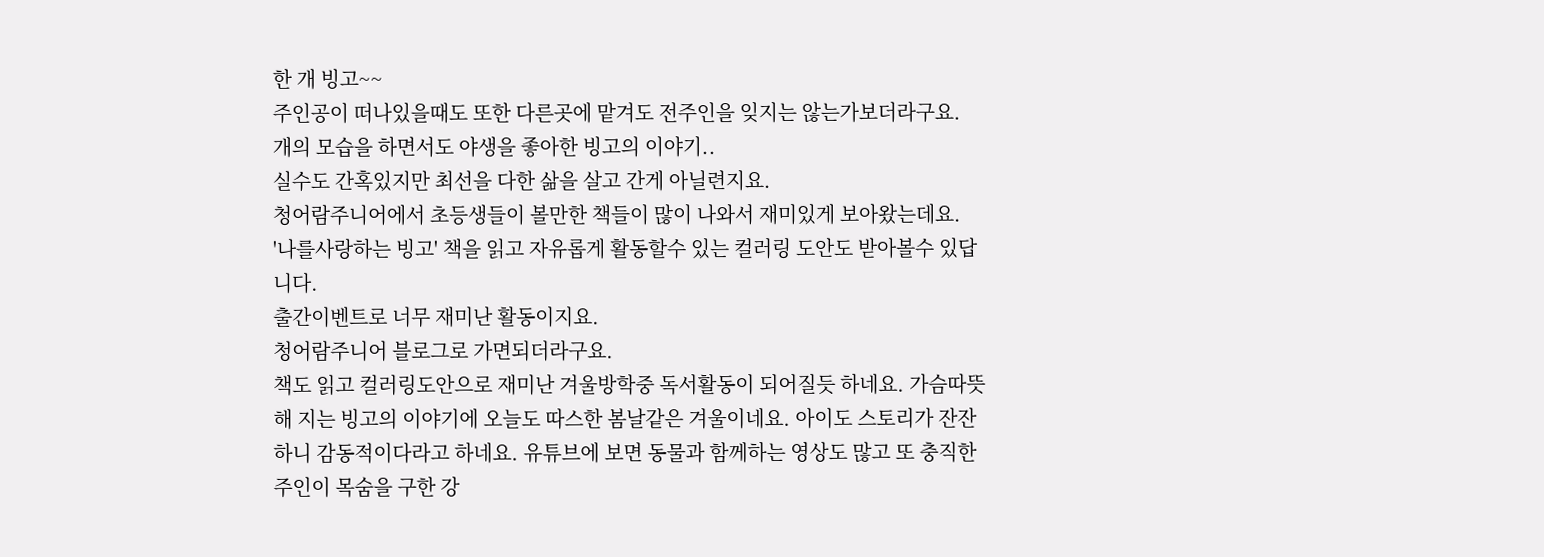한 개 빙고~~
주인공이 떠나있을때도 또한 다른곳에 맡겨도 전주인을 잊지는 않는가보더라구요.
개의 모습을 하면서도 야생을 좋아한 빙고의 이야기..
실수도 간혹있지만 최선을 다한 삶을 살고 간게 아닐련지요.
청어람주니어에서 초등생들이 볼만한 책들이 많이 나와서 재미있게 보아왔는데요.
'나를사랑하는 빙고' 책을 읽고 자유롭게 활동할수 있는 컬러링 도안도 받아볼수 있답니다.
출간이벤트로 너무 재미난 활동이지요.
청어람주니어 블로그로 가면되더라구요.
책도 읽고 컬러링도안으로 재미난 겨울방학중 독서활동이 되어질듯 하네요. 가슴따뜻해 지는 빙고의 이야기에 오늘도 따스한 봄날같은 겨울이네요. 아이도 스토리가 잔잔하니 감동적이다라고 하네요. 유튜브에 보면 동물과 함께하는 영상도 많고 또 충직한 주인이 목숨을 구한 강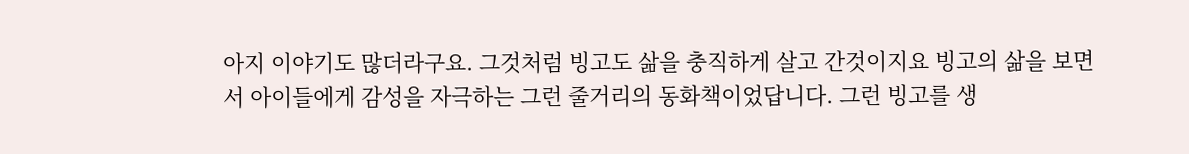아지 이야기도 많더라구요. 그것처럼 빙고도 삶을 충직하게 살고 간것이지요 빙고의 삶을 보면서 아이들에게 감성을 자극하는 그런 줄거리의 동화책이었답니다. 그런 빙고를 생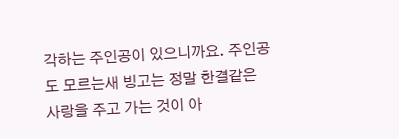각하는 주인공이 있으니까요. 주인공도 모르는새 빙고는 정말 한결같은 사랑을 주고 가는 것이 아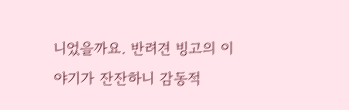니었을까요. 반려견 빙고의 이야기가 잔잔하니 감동적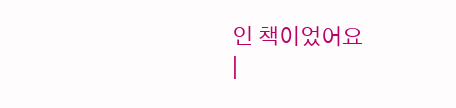인 책이었어요
|